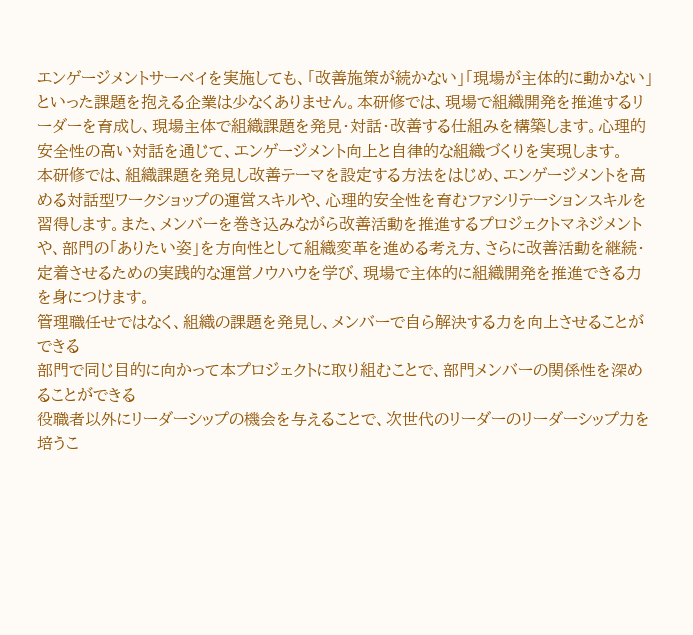エンゲージメントサーベイを実施しても、「改善施策が続かない」「現場が主体的に動かない」といった課題を抱える企業は少なくありません。本研修では、現場で組織開発を推進するリーダーを育成し、現場主体で組織課題を発見・対話・改善する仕組みを構築します。心理的安全性の高い対話を通じて、エンゲージメント向上と自律的な組織づくりを実現します。
本研修では、組織課題を発見し改善テーマを設定する方法をはじめ、エンゲージメントを高める対話型ワークショップの運営スキルや、心理的安全性を育むファシリテーションスキルを習得します。また、メンバーを巻き込みながら改善活動を推進するプロジェクトマネジメントや、部門の「ありたい姿」を方向性として組織変革を進める考え方、さらに改善活動を継続・定着させるための実践的な運営ノウハウを学び、現場で主体的に組織開発を推進できる力を身につけます。
管理職任せではなく、組織の課題を発見し、メンバーで自ら解決する力を向上させることができる
部門で同じ目的に向かって本プロジェクトに取り組むことで、部門メンバーの関係性を深めることができる
役職者以外にリーダーシップの機会を与えることで、次世代のリーダーのリーダーシップ力を培うこ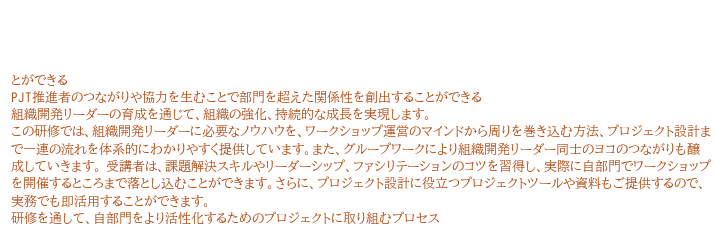とができる
PJT推進者のつながりや協力を生むことで部門を超えた関係性を創出することができる
組織開発リーダーの育成を通じて、組織の強化、持続的な成長を実現します。
この研修では、組織開発リーダーに必要なノウハウを、ワークショップ運営のマインドから周りを巻き込む方法、プロジェクト設計まで一連の流れを体系的にわかりやすく提供しています。また、グループワークにより組織開発リーダー同士のヨコのつながりも醸成していきます。 受講者は、課題解決スキルやリーダーシップ、ファシリテーションのコツを習得し、実際に自部門でワークショップを開催するところまで落とし込むことができます。さらに、プロジェクト設計に役立つプロジェクトツールや資料もご提供するので、実務でも即活用することができます。
研修を通して、自部門をより活性化するためのプロジェクトに取り組むプロセス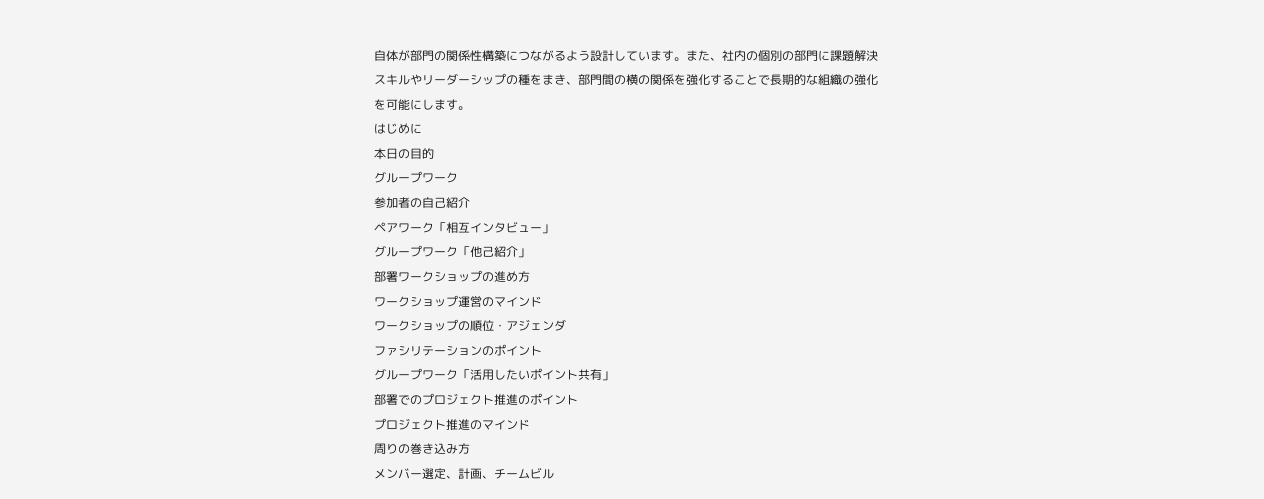自体が部門の関係性構築につながるよう設計しています。また、社内の個別の部門に課題解決スキルやリーダーシップの種をまき、部門間の横の関係を強化することで長期的な組織の強化を可能にします。
はじめに
本日の目的
グループワーク
参加者の自己紹介
ペアワーク「相互インタビュー」
グループワーク「他己紹介」
部署ワークショップの進め方
ワークショップ運営のマインド
ワークショップの順位・アジェンダ
ファシリテーションのポイント
グループワーク「活用したいポイント共有」
部署でのプロジェクト推進のポイント
プロジェクト推進のマインド
周りの巻き込み方
メンバー選定、計画、チームビル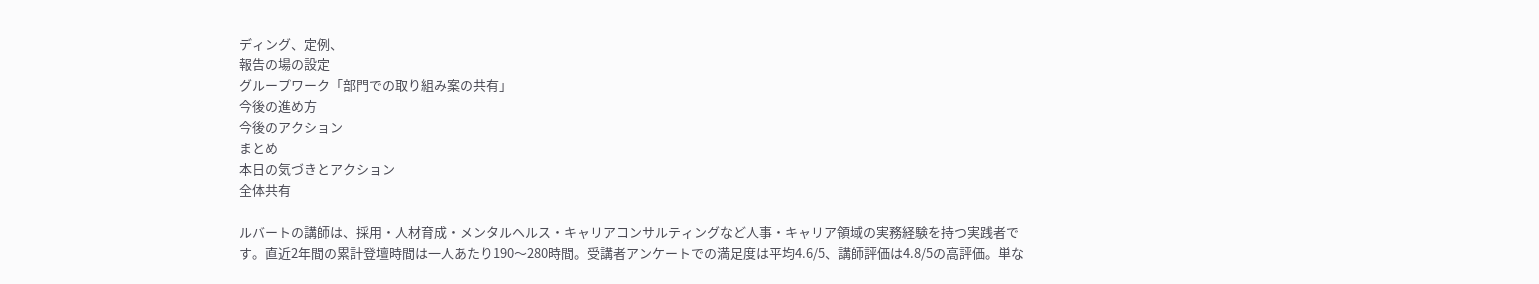ディング、定例、
報告の場の設定
グループワーク「部門での取り組み案の共有」
今後の進め方
今後のアクション
まとめ
本日の気づきとアクション
全体共有

ルバートの講師は、採用・人材育成・メンタルヘルス・キャリアコンサルティングなど人事・キャリア領域の実務経験を持つ実践者です。直近2年間の累計登壇時間は一人あたり190〜280時間。受講者アンケートでの満足度は平均4.6/5、講師評価は4.8/5の高評価。単な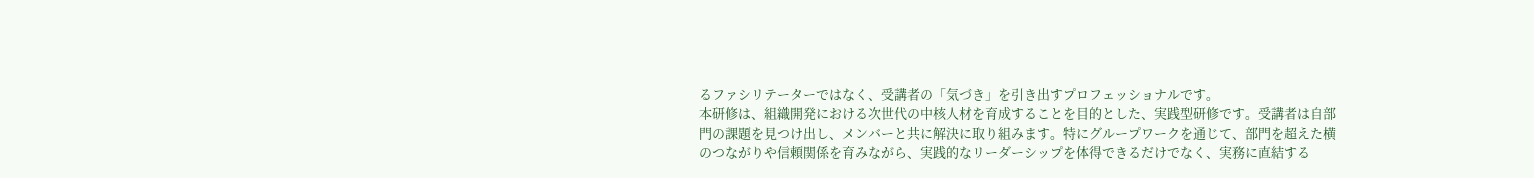るファシリテーターではなく、受講者の「気づき」を引き出すプロフェッショナルです。
本研修は、組織開発における次世代の中核人材を育成することを目的とした、実践型研修です。受講者は自部門の課題を見つけ出し、メンバーと共に解決に取り組みます。特にグループワークを通じて、部門を超えた横のつながりや信頼関係を育みながら、実践的なリーダーシップを体得できるだけでなく、実務に直結する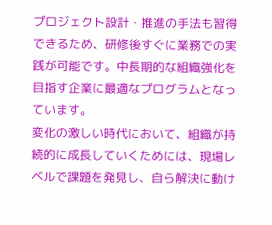プロジェクト設計・推進の手法も習得できるため、研修後すぐに業務での実践が可能です。中長期的な組織強化を目指す企業に最適なプログラムとなっています。
変化の激しい時代において、組織が持続的に成長していくためには、現場レベルで課題を発見し、自ら解決に動け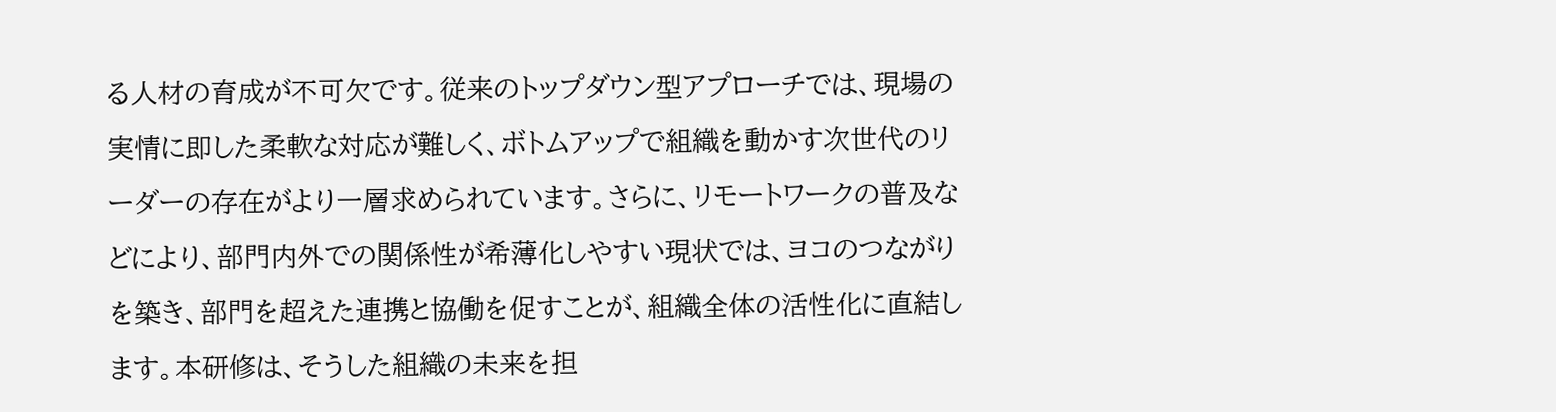る人材の育成が不可欠です。従来のトップダウン型アプローチでは、現場の実情に即した柔軟な対応が難しく、ボトムアップで組織を動かす次世代のリーダーの存在がより一層求められています。さらに、リモートワークの普及などにより、部門内外での関係性が希薄化しやすい現状では、ヨコのつながりを築き、部門を超えた連携と協働を促すことが、組織全体の活性化に直結します。本研修は、そうした組織の未来を担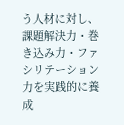う人材に対し、課題解決力・巻き込み力・ファシリテーション力を実践的に養成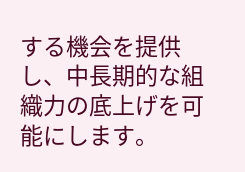する機会を提供し、中長期的な組織力の底上げを可能にします。